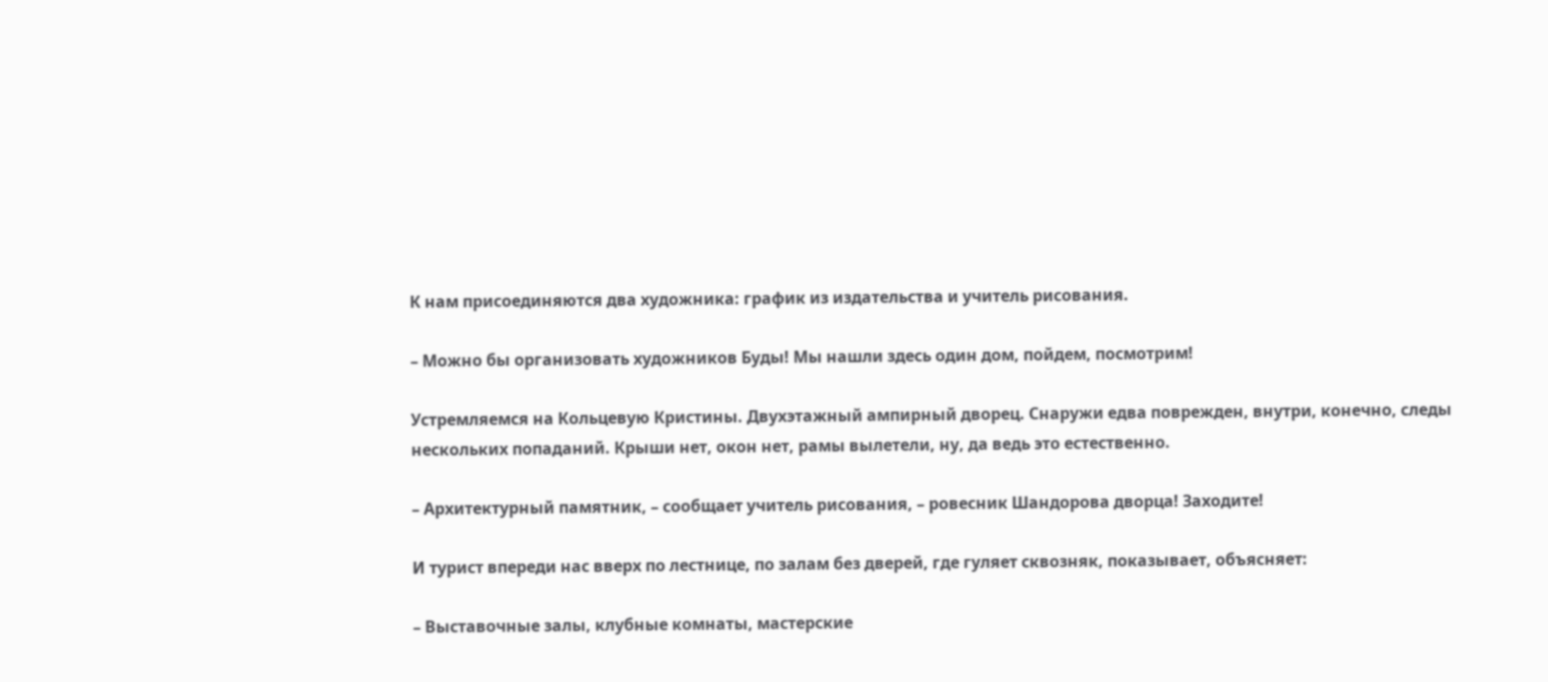К нам присоединяются два художника: график из издательства и учитель рисования.

– Можно бы организовать художников Буды! Мы нашли здесь один дом, пойдем, посмотрим!

Устремляемся на Кольцевую Кристины. Двухэтажный ампирный дворец. Снаружи едва поврежден, внутри, конечно, следы нескольких попаданий. Крыши нет, окон нет, рамы вылетели, ну, да ведь это естественно.

– Архитектурный памятник, – сообщает учитель рисования, – ровесник Шандорова дворца! Заходите!

И турист впереди нас вверх по лестнице, по залам без дверей, где гуляет сквозняк, показывает, объясняет:

– Выставочные залы, клубные комнаты, мастерские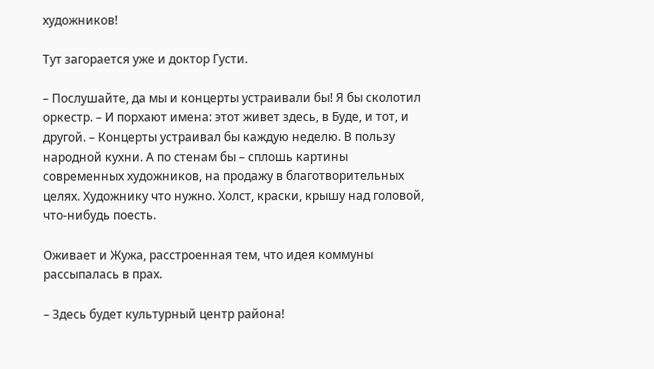художников!

Тут загорается уже и доктор Густи.

– Послушайте, да мы и концерты устраивали бы! Я бы сколотил оркестр. – И порхают имена: этот живет здесь, в Буде, и тот, и другой. – Концерты устраивал бы каждую неделю. В пользу народной кухни. А по стенам бы – сплошь картины современных художников, на продажу в благотворительных целях. Художнику что нужно. Холст, краски, крышу над головой, что-нибудь поесть.

Оживает и Жужа, расстроенная тем, что идея коммуны рассыпалась в прах.

– Здесь будет культурный центр района!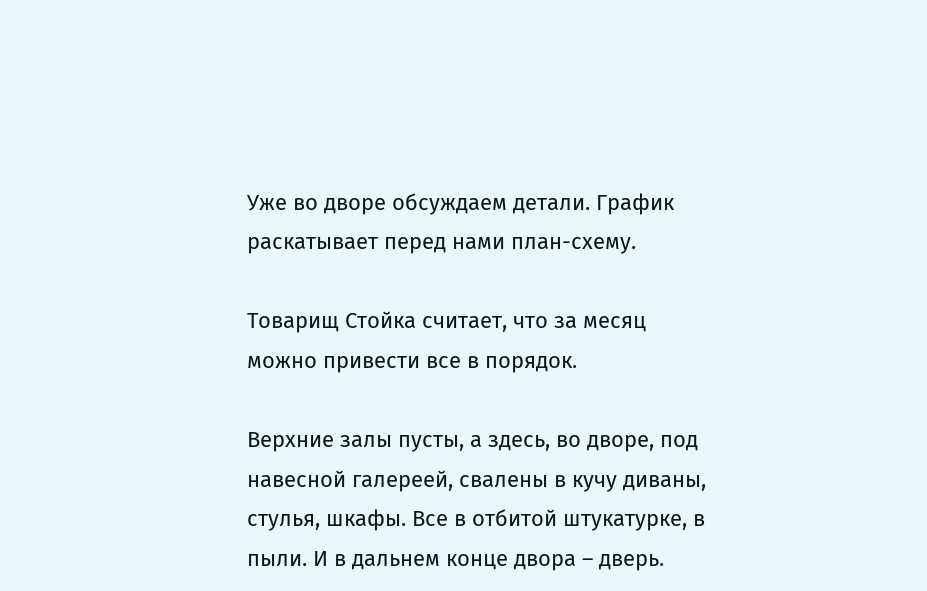Уже во дворе обсуждаем детали. График раскатывает перед нами план-схему.

Товарищ Стойка считает, что за месяц можно привести все в порядок.

Верхние залы пусты, а здесь, во дворе, под навесной галереей, свалены в кучу диваны, стулья, шкафы. Все в отбитой штукатурке, в пыли. И в дальнем конце двора – дверь.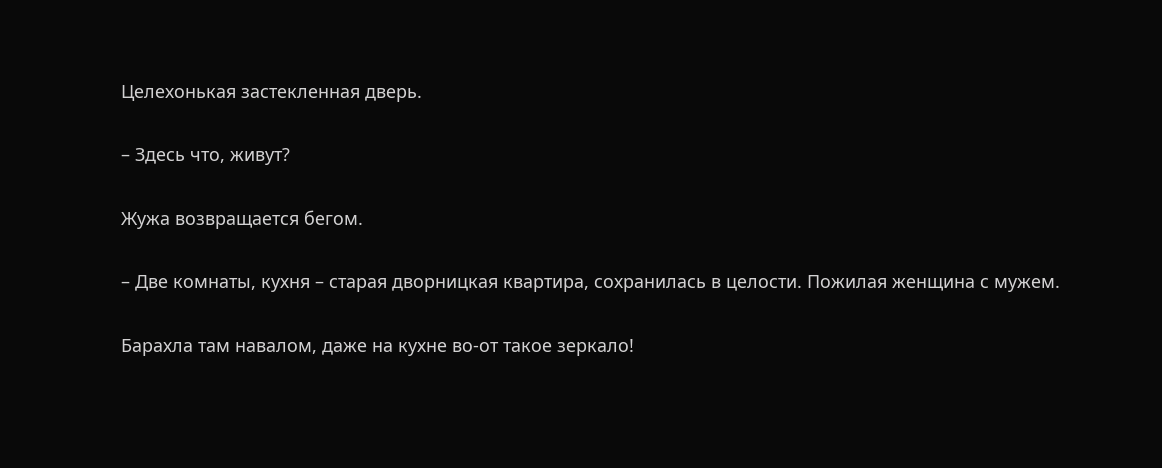Целехонькая застекленная дверь.

– Здесь что, живут?

Жужа возвращается бегом.

– Две комнаты, кухня – старая дворницкая квартира, сохранилась в целости. Пожилая женщина с мужем.

Барахла там навалом, даже на кухне во-от такое зеркало!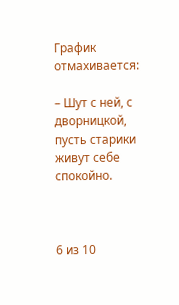График отмахивается:

– Шут с ней, с дворницкой, пусть старики живут себе спокойно.



6 из 10